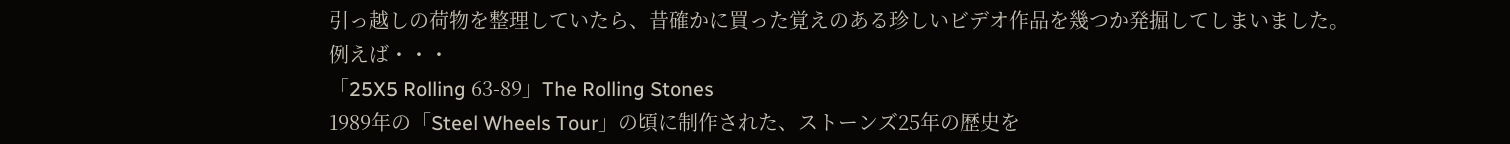引っ越しの荷物を整理していたら、昔確かに買った覚えのある珍しいビデオ作品を幾つか発掘してしまいました。
例えば・・・
「25X5 Rolling 63-89」The Rolling Stones
1989年の「Steel Wheels Tour」の頃に制作された、ストーンズ25年の歴史を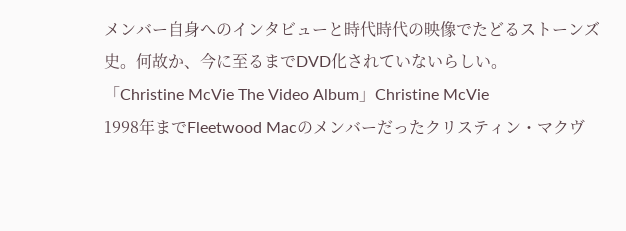メンバー自身へのインタビューと時代時代の映像でたどるストーンズ史。何故か、今に至るまでDVD化されていないらしい。
「Christine McVie The Video Album」Christine McVie
1998年までFleetwood Macのメンバーだったクリスティン・マクヴ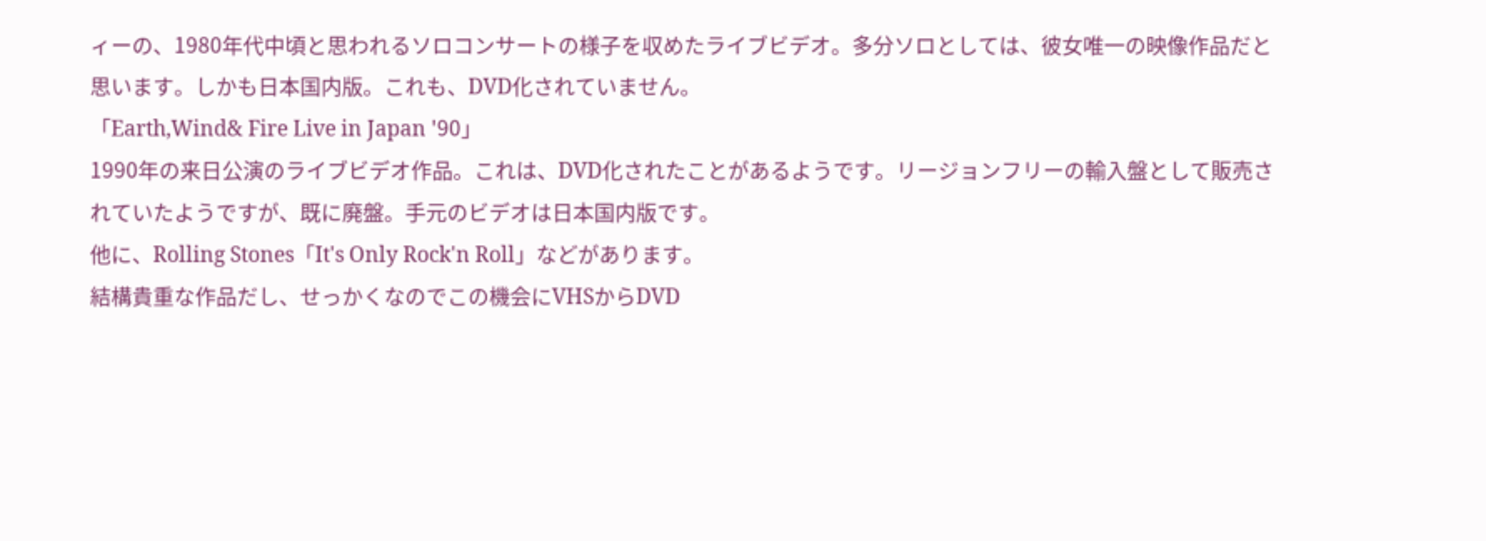ィーの、1980年代中頃と思われるソロコンサートの様子を収めたライブビデオ。多分ソロとしては、彼女唯一の映像作品だと思います。しかも日本国内版。これも、DVD化されていません。
「Earth,Wind& Fire Live in Japan '90」
1990年の来日公演のライブビデオ作品。これは、DVD化されたことがあるようです。リージョンフリーの輸入盤として販売されていたようですが、既に廃盤。手元のビデオは日本国内版です。
他に、Rolling Stones「It's Only Rock'n Roll」などがあります。
結構貴重な作品だし、せっかくなのでこの機会にVHSからDVD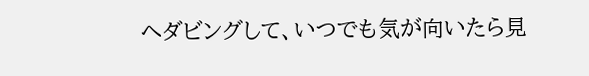へダビングして、いつでも気が向いたら見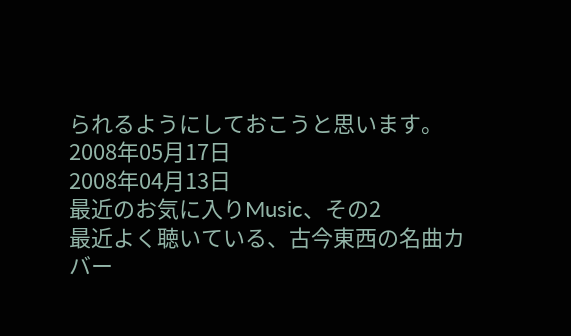られるようにしておこうと思います。
2008年05月17日
2008年04月13日
最近のお気に入りMusic、その2
最近よく聴いている、古今東西の名曲カバー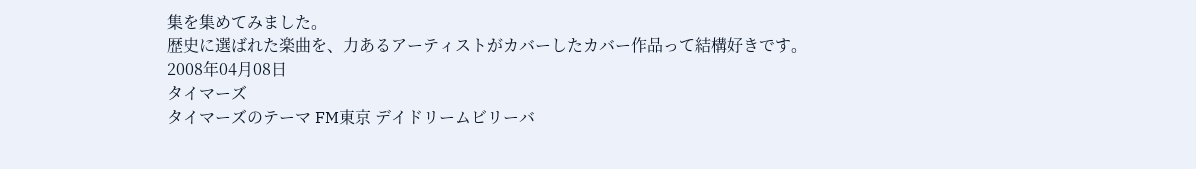集を集めてみました。
歴史に選ばれた楽曲を、力あるアーティストがカバーしたカバー作品って結構好きです。
2008年04月08日
タイマーズ
タイマーズのテーマ FM東京 デイドリームビリーバ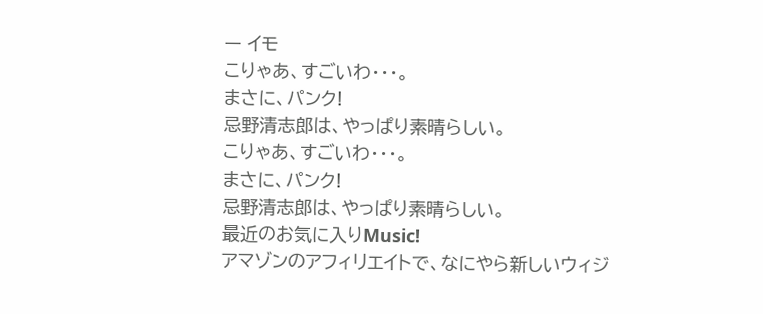ー イモ
こりゃあ、すごいわ・・・。
まさに、パンク!
忌野清志郎は、やっぱり素晴らしい。
こりゃあ、すごいわ・・・。
まさに、パンク!
忌野清志郎は、やっぱり素晴らしい。
最近のお気に入りMusic!
アマゾンのアフィリエイトで、なにやら新しいウィジ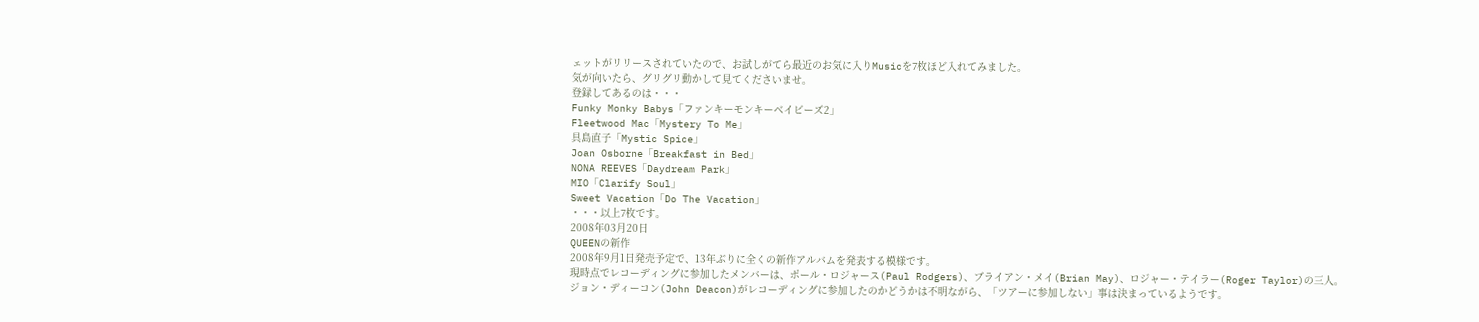ェットがリリースされていたので、お試しがてら最近のお気に入りMusicを7枚ほど入れてみました。
気が向いたら、グリグリ動かして見てくださいませ。
登録してあるのは・・・
Funky Monky Babys「ファンキーモンキーベイビーズ2」
Fleetwood Mac「Mystery To Me」
具島直子「Mystic Spice」
Joan Osborne「Breakfast in Bed」
NONA REEVES「Daydream Park」
MIO「Clarify Soul」
Sweet Vacation「Do The Vacation」
・・・以上7枚です。
2008年03月20日
QUEENの新作
2008年9月1日発売予定で、13年ぶりに全くの新作アルバムを発表する模様です。
現時点でレコーディングに参加したメンバーは、ポール・ロジャース(Paul Rodgers)、ブライアン・メイ(Brian May)、ロジャー・テイラー(Roger Taylor)の三人。
ジョン・ディーコン(John Deacon)がレコーディングに参加したのかどうかは不明ながら、「ツアーに参加しない」事は決まっているようです。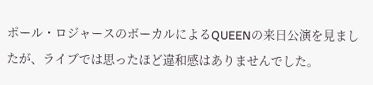ポール・ロジャースのボーカルによるQUEENの来日公演を見ましたが、ライブでは思ったほど違和感はありませんでした。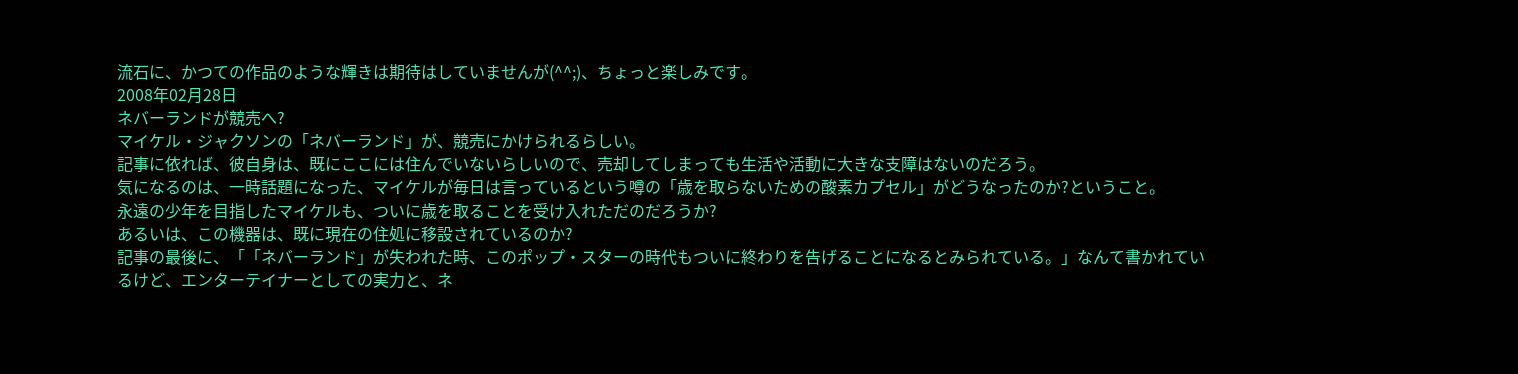流石に、かつての作品のような輝きは期待はしていませんが(^^;)、ちょっと楽しみです。
2008年02月28日
ネバーランドが競売へ?
マイケル・ジャクソンの「ネバーランド」が、競売にかけられるらしい。
記事に依れば、彼自身は、既にここには住んでいないらしいので、売却してしまっても生活や活動に大きな支障はないのだろう。
気になるのは、一時話題になった、マイケルが毎日は言っているという噂の「歳を取らないための酸素カプセル」がどうなったのか?ということ。
永遠の少年を目指したマイケルも、ついに歳を取ることを受け入れただのだろうか?
あるいは、この機器は、既に現在の住処に移設されているのか?
記事の最後に、「「ネバーランド」が失われた時、このポップ・スターの時代もついに終わりを告げることになるとみられている。」なんて書かれているけど、エンターテイナーとしての実力と、ネ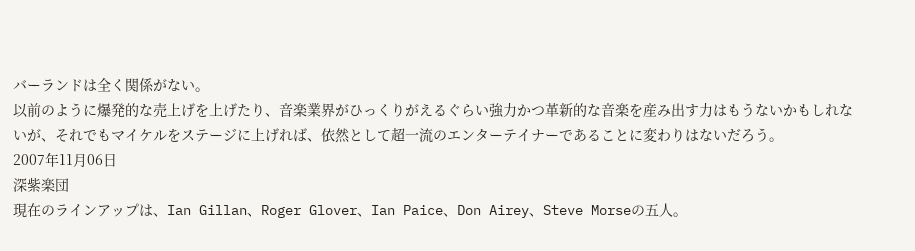バーランドは全く関係がない。
以前のように爆発的な売上げを上げたり、音楽業界がひっくりがえるぐらい強力かつ革新的な音楽を産み出す力はもうないかもしれないが、それでもマイケルをステージに上げれば、依然として超一流のエンターテイナーであることに変わりはないだろう。
2007年11月06日
深紫楽団
現在のラインアップは、Ian Gillan、Roger Glover、Ian Paice、Don Airey、Steve Morseの五人。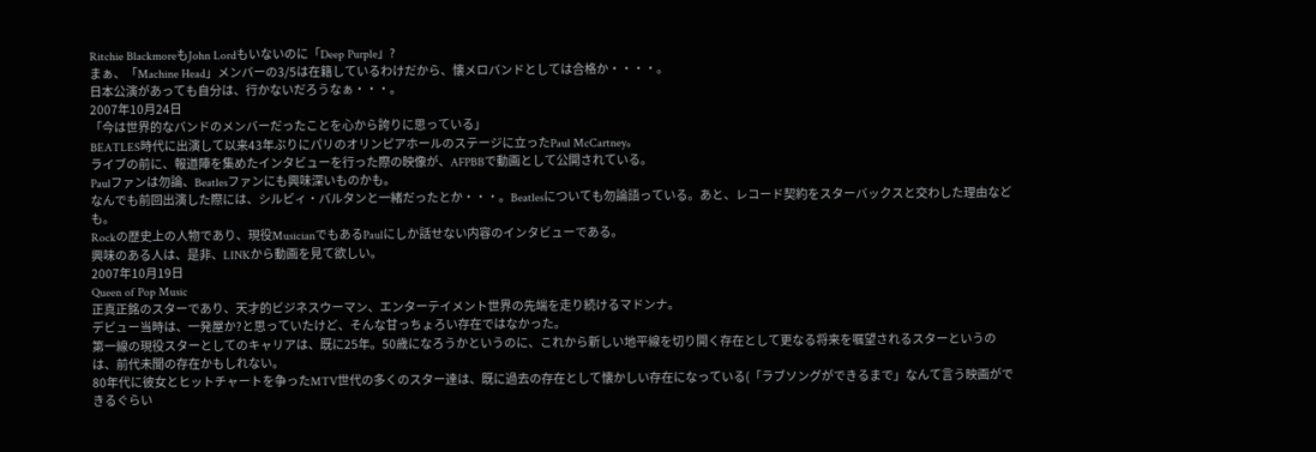Ritchie BlackmoreもJohn Lordもいないのに「Deep Purple」?
まぁ、「Machine Head」メンバーの3/5は在籍しているわけだから、懐メロバンドとしては合格か・・・・。
日本公演があっても自分は、行かないだろうなぁ・・・。
2007年10月24日
「今は世界的なバンドのメンバーだったことを心から誇りに思っている」
BEATLES時代に出演して以来43年ぶりにパリのオリンピアホールのステージに立ったPaul McCartney。
ライブの前に、報道陣を集めたインタビューを行った際の映像が、AFPBBで動画として公開されている。
Paulファンは勿論、Beatlesファンにも興味深いものかも。
なんでも前回出演した際には、シルビィ・バルタンと一緒だったとか・・・。Beatlesについても勿論語っている。あと、レコード契約をスターバックスと交わした理由なども。
Rockの歴史上の人物であり、現役MusicianでもあるPaulにしか話せない内容のインタビューである。
興味のある人は、是非、LINKから動画を見て欲しい。
2007年10月19日
Queen of Pop Music
正真正銘のスターであり、天才的ビジネスウーマン、エンターテイメント世界の先端を走り続けるマドンナ。
デビュー当時は、一発屋か?と思っていたけど、そんな甘っちょろい存在ではなかった。
第一線の現役スターとしてのキャリアは、既に25年。50歳になろうかというのに、これから新しい地平線を切り開く存在として更なる将来を嘱望されるスターというのは、前代未聞の存在かもしれない。
80年代に彼女とヒットチャートを争ったMTV世代の多くのスター達は、既に過去の存在として懐かしい存在になっている(「ラブソングができるまで」なんて言う映画ができるぐらい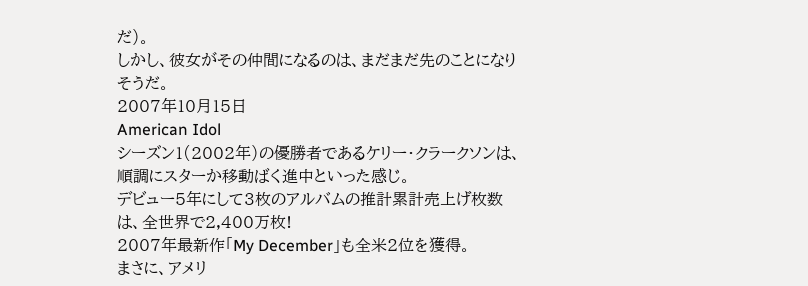だ)。
しかし、彼女がその仲間になるのは、まだまだ先のことになりそうだ。
2007年10月15日
American Idol
シーズン1(2002年)の優勝者であるケリー・クラークソンは、順調にスターか移動ばく進中といった感じ。
デビュー5年にして3枚のアルバムの推計累計売上げ枚数は、全世界で2,400万枚!
2007年最新作「My December」も全米2位を獲得。
まさに、アメリ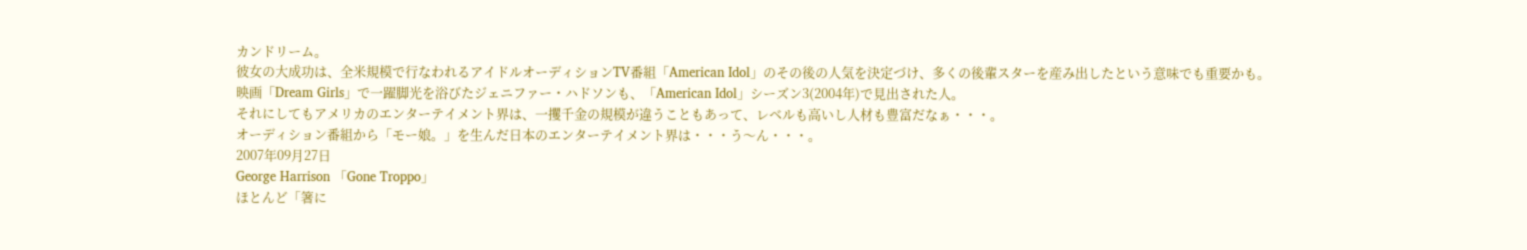カンドリーム。
彼女の大成功は、全米規模で行なわれるアイドルオーディションTV番組「American Idol」のその後の人気を決定づけ、多くの後輩スターを産み出したという意味でも重要かも。
映画「Dream Girls」で一躍脚光を浴びたジェニファー・ハドソンも、「American Idol」シーズン3(2004年)で見出された人。
それにしてもアメリカのエンターテイメント界は、一攫千金の規模が違うこともあって、レベルも高いし人材も豊富だなぁ・・・。
オーディション番組から「モー娘。」を生んだ日本のエンターテイメント界は・・・う〜ん・・・。
2007年09月27日
George Harrison 「Gone Troppo」
ほとんど「箸に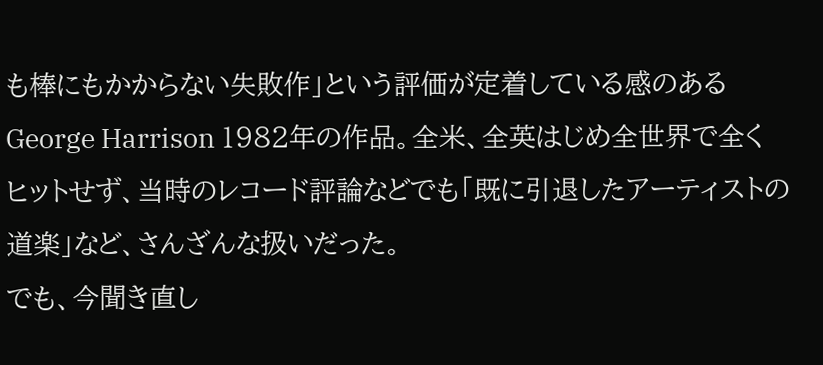も棒にもかからない失敗作」という評価が定着している感のあるGeorge Harrison 1982年の作品。全米、全英はじめ全世界で全くヒットせず、当時のレコード評論などでも「既に引退したアーティストの道楽」など、さんざんな扱いだった。
でも、今聞き直し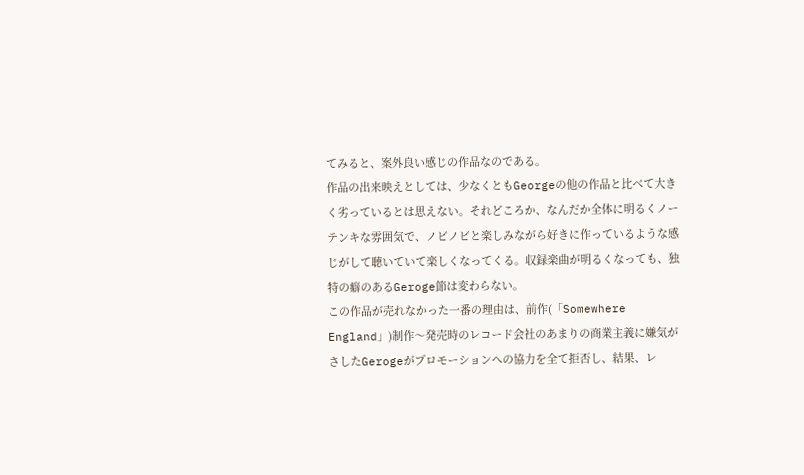てみると、案外良い感じの作品なのである。
作品の出来映えとしては、少なくともGeorgeの他の作品と比べて大きく劣っているとは思えない。それどころか、なんだか全体に明るくノーテンキな雰囲気で、ノビノビと楽しみながら好きに作っているような感じがして聴いていて楽しくなってくる。収録楽曲が明るくなっても、独特の癖のあるGeroge節は変わらない。
この作品が売れなかった一番の理由は、前作(「Somewhere England」)制作〜発売時のレコード会社のあまりの商業主義に嫌気がさしたGerogeがプロモーションへの協力を全て拒否し、結果、レ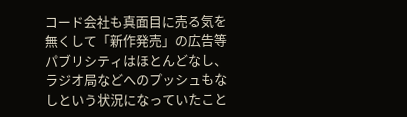コード会社も真面目に売る気を無くして「新作発売」の広告等パブリシティはほとんどなし、ラジオ局などへのプッシュもなしという状況になっていたこと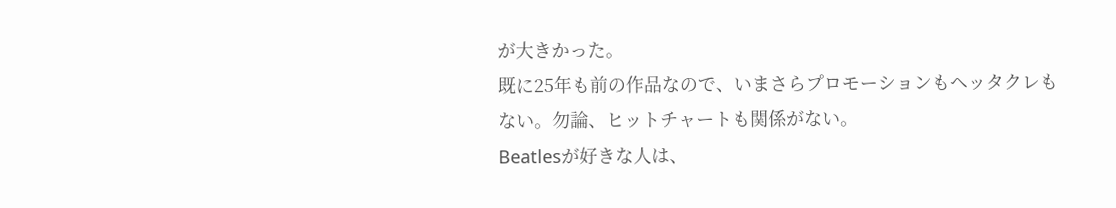が大きかった。
既に25年も前の作品なので、いまさらプロモーションもヘッタクレもない。勿論、ヒットチャートも関係がない。
Beatlesが好きな人は、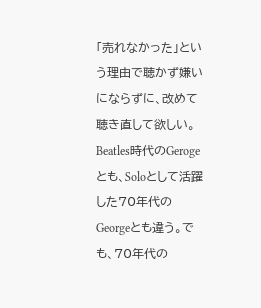「売れなかった」という理由で聴かず嫌いにならずに、改めて聴き直して欲しい。
Beatles時代のGerogeとも、Soloとして活躍した70年代のGeorgeとも違う。でも、70年代の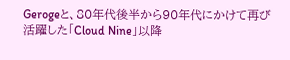Gerogeと、80年代後半から90年代にかけて再び活躍した「Cloud Nine」以降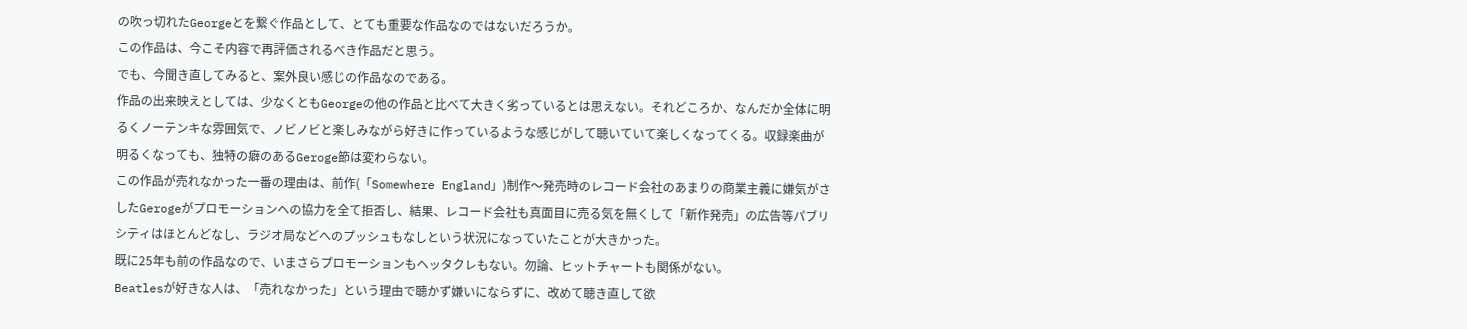の吹っ切れたGeorgeとを繋ぐ作品として、とても重要な作品なのではないだろうか。
この作品は、今こそ内容で再評価されるべき作品だと思う。
でも、今聞き直してみると、案外良い感じの作品なのである。
作品の出来映えとしては、少なくともGeorgeの他の作品と比べて大きく劣っているとは思えない。それどころか、なんだか全体に明るくノーテンキな雰囲気で、ノビノビと楽しみながら好きに作っているような感じがして聴いていて楽しくなってくる。収録楽曲が明るくなっても、独特の癖のあるGeroge節は変わらない。
この作品が売れなかった一番の理由は、前作(「Somewhere England」)制作〜発売時のレコード会社のあまりの商業主義に嫌気がさしたGerogeがプロモーションへの協力を全て拒否し、結果、レコード会社も真面目に売る気を無くして「新作発売」の広告等パブリシティはほとんどなし、ラジオ局などへのプッシュもなしという状況になっていたことが大きかった。
既に25年も前の作品なので、いまさらプロモーションもヘッタクレもない。勿論、ヒットチャートも関係がない。
Beatlesが好きな人は、「売れなかった」という理由で聴かず嫌いにならずに、改めて聴き直して欲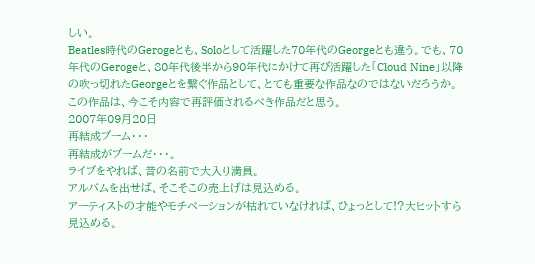しい。
Beatles時代のGerogeとも、Soloとして活躍した70年代のGeorgeとも違う。でも、70年代のGerogeと、80年代後半から90年代にかけて再び活躍した「Cloud Nine」以降の吹っ切れたGeorgeとを繋ぐ作品として、とても重要な作品なのではないだろうか。
この作品は、今こそ内容で再評価されるべき作品だと思う。
2007年09月20日
再結成ブーム・・・
再結成がブームだ・・・。
ライブをやれば、昔の名前で大入り満員。
アルバムを出せば、そこそこの売上げは見込める。
アーティストの才能やモチベーションが枯れていなければ、ひょっとして!?大ヒットすら見込める。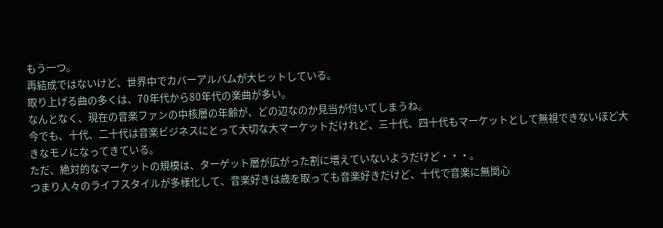もう一つ。
再結成ではないけど、世界中でカバーアルバムが大ヒットしている。
取り上げる曲の多くは、70年代から80年代の楽曲が多い。
なんとなく、現在の音楽ファンの中核層の年齢が、どの辺なのか見当が付いてしまうね。
今でも、十代、二十代は音楽ビジネスにとって大切な大マーケットだけれど、三十代、四十代もマーケットとして無視できないほど大きなモノになってきている。
ただ、絶対的なマーケットの規模は、ターゲット層が広がった割に増えていないようだけど・・・。
つまり人々のライフスタイルが多様化して、音楽好きは歳を取っても音楽好きだけど、十代で音楽に無関心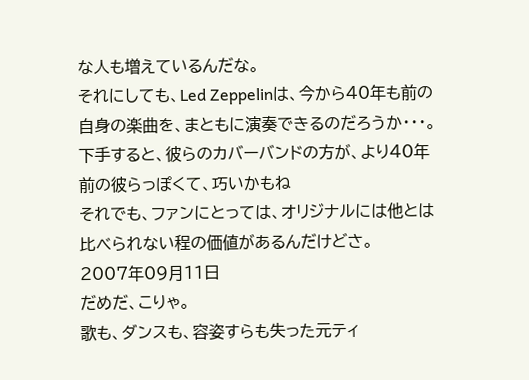な人も増えているんだな。
それにしても、Led Zeppelinは、今から40年も前の自身の楽曲を、まともに演奏できるのだろうか・・・。
下手すると、彼らのカバーバンドの方が、より40年前の彼らっぽくて、巧いかもね
それでも、ファンにとっては、オリジナルには他とは比べられない程の価値があるんだけどさ。
2007年09月11日
だめだ、こりゃ。
歌も、ダンスも、容姿すらも失った元ティ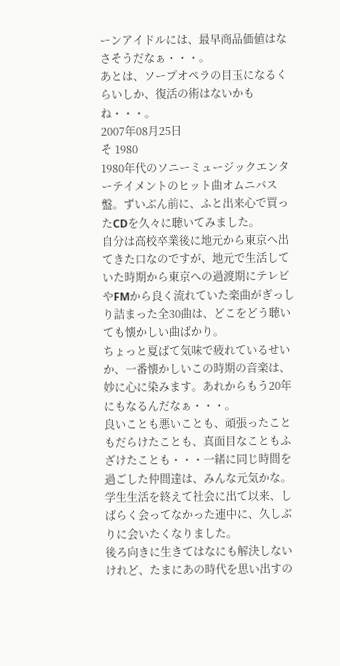ーンアイドルには、最早商品価値はなさそうだなぁ・・・。
あとは、ソープオペラの目玉になるくらいしか、復活の術はないかもね・・・。
2007年08月25日
そ 1980
1980年代のソニーミュージックエンターテイメントのヒット曲オムニバス盤。ずいぶん前に、ふと出来心で買ったCDを久々に聴いてみました。
自分は高校卒業後に地元から東京へ出てきた口なのですが、地元で生活していた時期から東京への過渡期にテレビやFMから良く流れていた楽曲がぎっしり詰まった全30曲は、どこをどう聴いても懐かしい曲ばかり。
ちょっと夏ばて気味で疲れているせいか、一番懐かしいこの時期の音楽は、妙に心に染みます。あれからもう20年にもなるんだなぁ・・・。
良いことも悪いことも、頑張ったこともだらけたことも、真面目なこともふざけたことも・・・一緒に同じ時間を過ごした仲間達は、みんな元気かな。
学生生活を終えて社会に出て以来、しばらく会ってなかった連中に、久しぶりに会いたくなりました。
後ろ向きに生きてはなにも解決しないけれど、たまにあの時代を思い出すの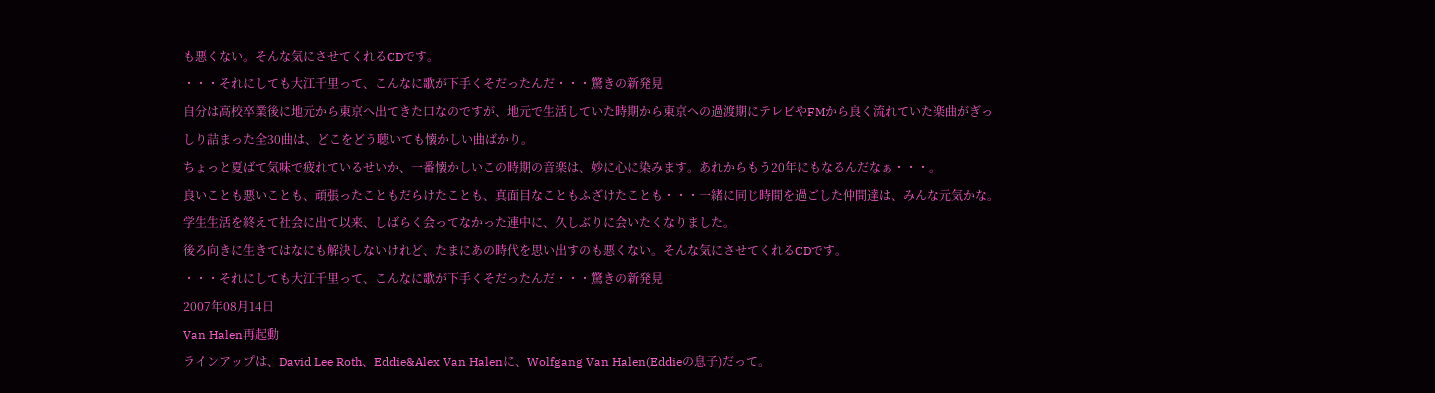も悪くない。そんな気にさせてくれるCDです。
・・・それにしても大江千里って、こんなに歌が下手くそだったんだ・・・驚きの新発見
自分は高校卒業後に地元から東京へ出てきた口なのですが、地元で生活していた時期から東京への過渡期にテレビやFMから良く流れていた楽曲がぎっしり詰まった全30曲は、どこをどう聴いても懐かしい曲ばかり。
ちょっと夏ばて気味で疲れているせいか、一番懐かしいこの時期の音楽は、妙に心に染みます。あれからもう20年にもなるんだなぁ・・・。
良いことも悪いことも、頑張ったこともだらけたことも、真面目なこともふざけたことも・・・一緒に同じ時間を過ごした仲間達は、みんな元気かな。
学生生活を終えて社会に出て以来、しばらく会ってなかった連中に、久しぶりに会いたくなりました。
後ろ向きに生きてはなにも解決しないけれど、たまにあの時代を思い出すのも悪くない。そんな気にさせてくれるCDです。
・・・それにしても大江千里って、こんなに歌が下手くそだったんだ・・・驚きの新発見
2007年08月14日
Van Halen再起動
ラインアップは、David Lee Roth、Eddie&Alex Van Halenに、Wolfgang Van Halen(Eddieの息子)だって。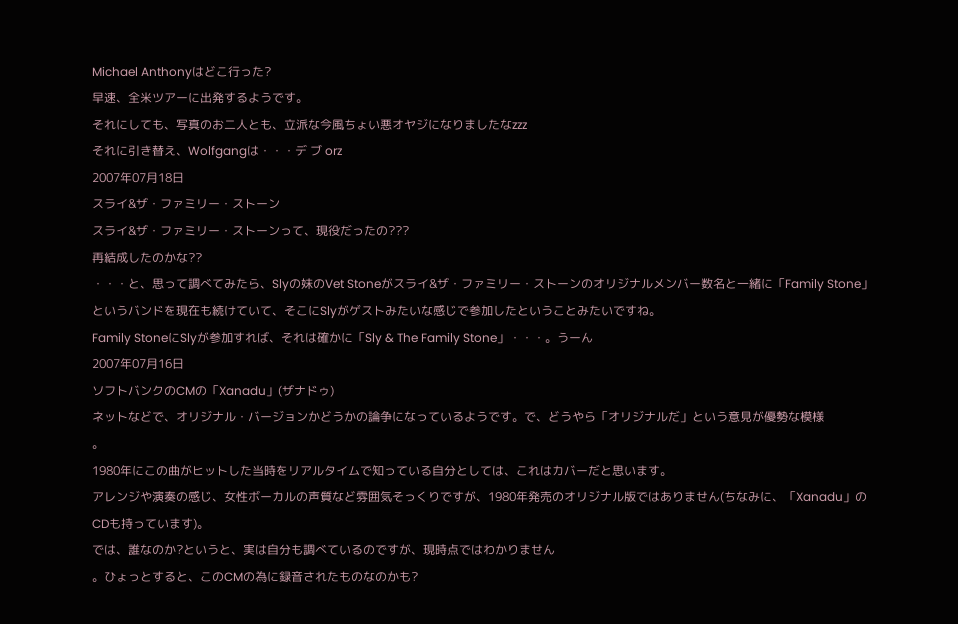Michael Anthonyはどこ行った?
早速、全米ツアーに出発するようです。
それにしても、写真のお二人とも、立派な今風ちょい悪オヤジになりましたなzzz
それに引き替え、Wolfgangは・・・デ ブ orz
2007年07月18日
スライ&ザ・ファミリー・ストーン
スライ&ザ・ファミリー・ストーンって、現役だったの???
再結成したのかな??
・・・と、思って調べてみたら、Slyの妹のVet Stoneがスライ&ザ・ファミリー・ストーンのオリジナルメンバー数名と一緒に「Family Stone」というバンドを現在も続けていて、そこにSlyがゲストみたいな感じで参加したということみたいですね。
Family StoneにSlyが参加すれば、それは確かに「Sly & The Family Stone」・・・。うーん
2007年07月16日
ソフトバンクのCMの「Xanadu」(ザナドゥ)
ネットなどで、オリジナル・バージョンかどうかの論争になっているようです。で、どうやら「オリジナルだ」という意見が優勢な模様
。
1980年にこの曲がヒットした当時をリアルタイムで知っている自分としては、これはカバーだと思います。
アレンジや演奏の感じ、女性ボーカルの声質など雰囲気そっくりですが、1980年発売のオリジナル版ではありません(ちなみに、「Xanadu」のCDも持っています)。
では、誰なのか?というと、実は自分も調べているのですが、現時点ではわかりません
。ひょっとすると、このCMの為に録音されたものなのかも?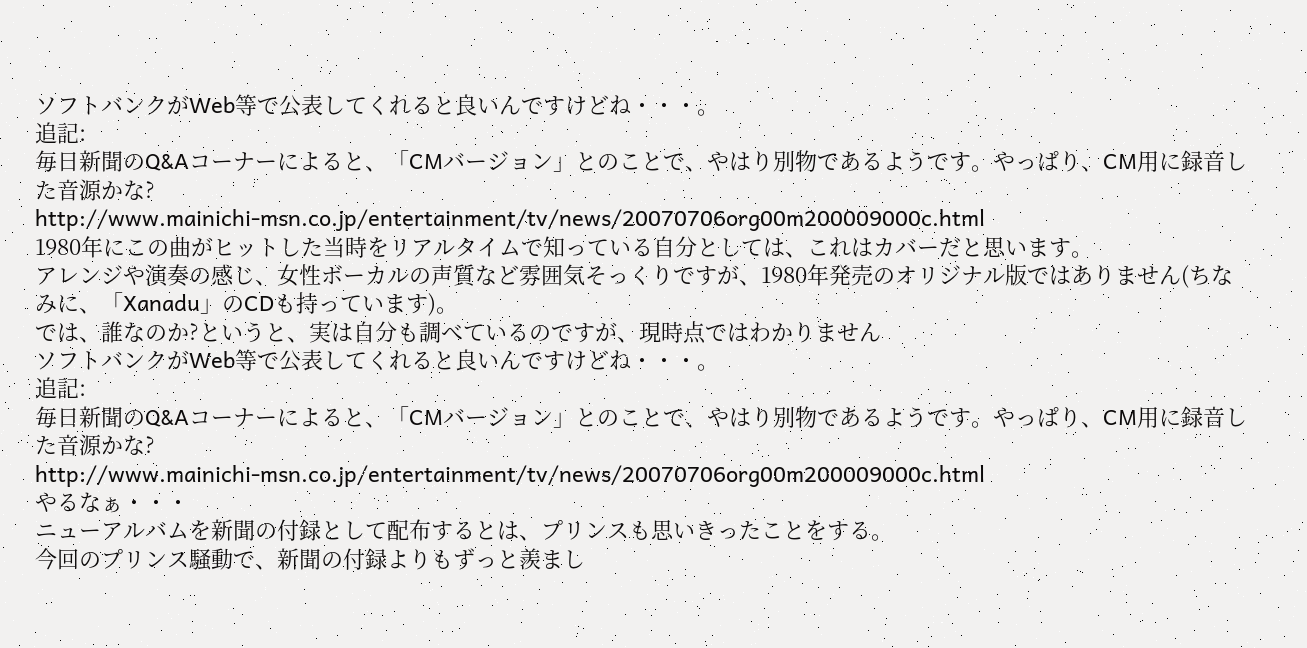ソフトバンクがWeb等で公表してくれると良いんですけどね・・・。
追記:
毎日新聞のQ&Aコーナーによると、「CMバージョン」とのことで、やはり別物であるようです。やっぱり、CM用に録音した音源かな?
http://www.mainichi-msn.co.jp/entertainment/tv/news/20070706org00m200009000c.html
1980年にこの曲がヒットした当時をリアルタイムで知っている自分としては、これはカバーだと思います。
アレンジや演奏の感じ、女性ボーカルの声質など雰囲気そっくりですが、1980年発売のオリジナル版ではありません(ちなみに、「Xanadu」のCDも持っています)。
では、誰なのか?というと、実は自分も調べているのですが、現時点ではわかりません
ソフトバンクがWeb等で公表してくれると良いんですけどね・・・。
追記:
毎日新聞のQ&Aコーナーによると、「CMバージョン」とのことで、やはり別物であるようです。やっぱり、CM用に録音した音源かな?
http://www.mainichi-msn.co.jp/entertainment/tv/news/20070706org00m200009000c.html
やるなぁ・・・
ニューアルバムを新聞の付録として配布するとは、プリンスも思いきったことをする。
今回のプリンス騒動で、新聞の付録よりもずっと羨まし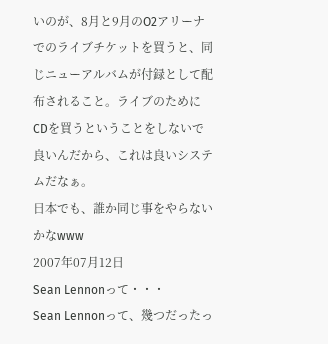いのが、8月と9月のO2アリーナでのライブチケットを買うと、同じニューアルバムが付録として配布されること。ライブのためにCDを買うということをしないで良いんだから、これは良いシステムだなぁ。
日本でも、誰か同じ事をやらないかなwww
2007年07月12日
Sean Lennonって・・・
Sean Lennonって、幾つだったっ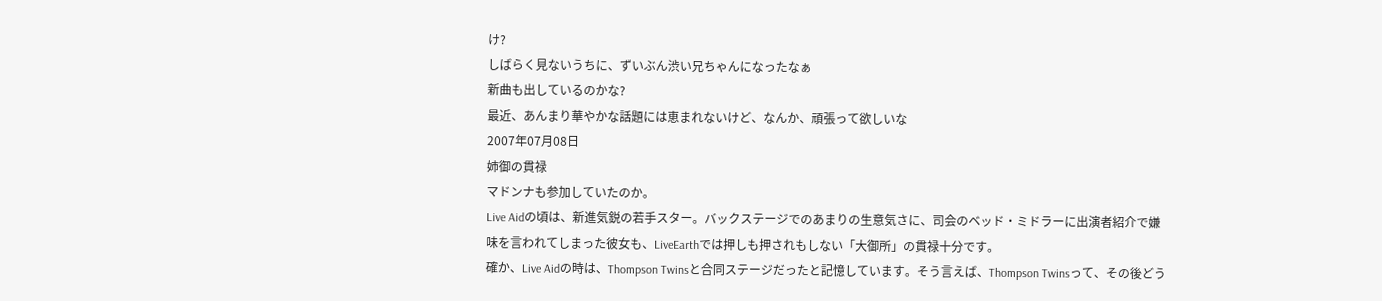け?
しばらく見ないうちに、ずいぶん渋い兄ちゃんになったなぁ
新曲も出しているのかな?
最近、あんまり華やかな話題には恵まれないけど、なんか、頑張って欲しいな
2007年07月08日
姉御の貫禄
マドンナも参加していたのか。
Live Aidの頃は、新進気鋭の若手スター。バックステージでのあまりの生意気さに、司会のベッド・ミドラーに出演者紹介で嫌味を言われてしまった彼女も、LiveEarthでは押しも押されもしない「大御所」の貫禄十分です。
確か、Live Aidの時は、Thompson Twinsと合同ステージだったと記憶しています。そう言えば、Thompson Twinsって、その後どう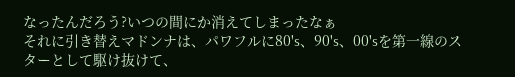なったんだろう?いつの間にか消えてしまったなぁ
それに引き替えマドンナは、パワフルに80's、90's、00'sを第一線のスターとして駆け抜けて、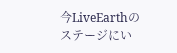今LiveEarthのステージにい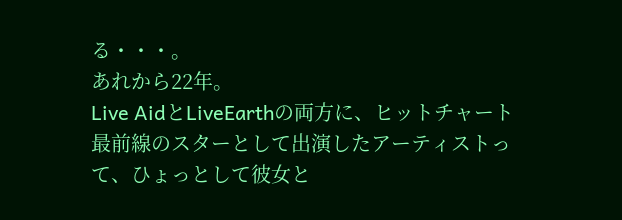る・・・。
あれから22年。
Live AidとLiveEarthの両方に、ヒットチャート最前線のスターとして出演したアーティストって、ひょっとして彼女と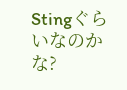Stingぐらいなのかな?